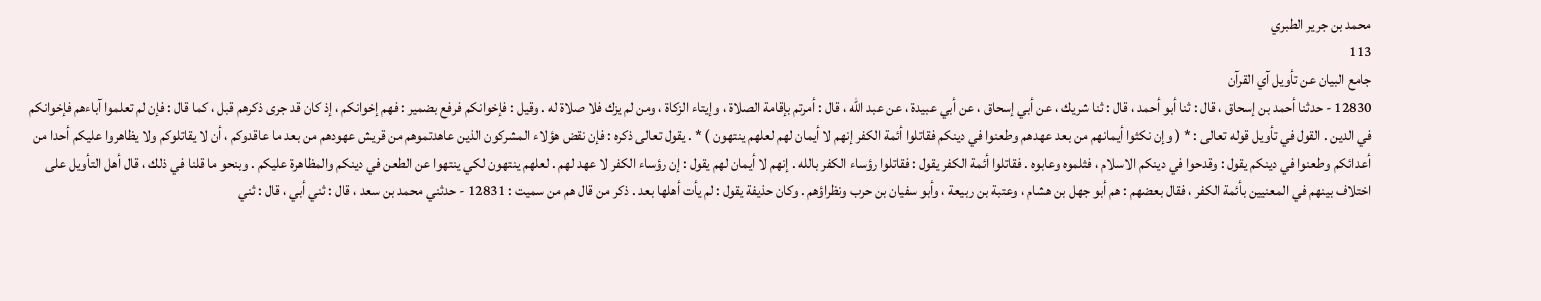محمد بن جرير الطبري
113
جامع البيان عن تأويل آي القرآن
12830 - حدثنا أحمد بن إسحاق ، قال : ثنا أبو أحمد ، قال : ثنا شريك ، عن أبي إسحاق ، عن أبي عبيدة ، عن عبد الله ، قال : أمرتم بإقامة الصلاة ، وإيتاء الزكاة ، ومن لم يزك فلا صلاة له . وقيل : فإخوانكم فرفع بضمير : فهم إخوانكم ، إذ كان قد جرى ذكرهم قبل ، كما قال : فإن لم تعلموا آباءهم فإخوانكم في الدين . القول في تأويل قوله تعالى : * ( وإن نكثوا أيمانهم من بعد عهدهم وطعنوا في دينكم فقاتلوا أئمة الكفر إنهم لا أيمان لهم لعلهم ينتهون ) * . يقول تعالى ذكره : فإن نقض هؤلاء المشركون الذين عاهدتموهم من قريش عهودهم من بعد ما عاقدوكم ، أن لا يقاتلوكم ولا يظاهروا عليكم أحدا من أعدائكم وطعنوا في دينكم يقول : وقدحوا في دينكم الاسلام ، فثلموه وعابوه . فقاتلوا أئمة الكفر يقول : فقاتلوا رؤساء الكفر بالله . إنهم لا أيمان لهم يقول : إن رؤساء الكفر لا عهد لهم . لعلهم ينتهون لكي ينتهوا عن الطعن في دينكم والمظاهرة عليكم . وبنحو ما قلنا في ذلك ، قال أهل التأويل على اختلاف بينهم في المعنيين بأئمة الكفر ، فقال بعضهم : هم أبو جهل بن هشام ، وعتبة بن ربيعة ، وأبو سفيان بن حرب ونظراؤهم . وكان حذيفة يقول : لم يأت أهلها بعد . ذكر من قال هم من سميت : 12831 - حدثني محمد بن سعد ، قال : ثني أبي ، قال : ثني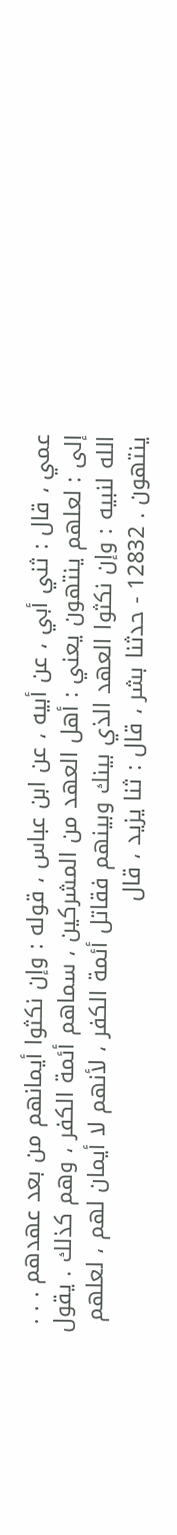عمي ، قال : ثني أبي ، عن أبيه ، عن ابن عباس ، قوله : وإن نكثوا أيمانهم من بعد عهدهم . . . إلى : لعلهم ينتهون يعني : أهل العهد من المشركين ، سماهم أئمة الكفر ، وهم كذلك . يقول الله لنبيه : وإن نكثوا العهد الذي بينك وبينهم فقاتل أئمة الكفر ، لأنهم لا أيمان لهم ، لعلهم ينتهون . 12832 - حدثنا بشر ، قال : ثنا يزيد ، قال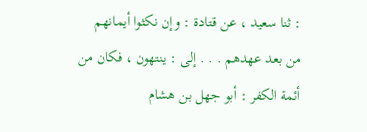: ثنا سعيد ، عن قتادة : وإن نكثوا أيمانهم من بعد عهدهم . . . إلى : ينتهون ، فكان من أئمة الكفر : أبو جهل بن هشام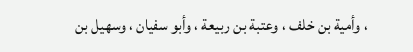، وأمية بن خلف ، وعتبة بن ربيعة ، وأبو سفيان ، وسهيل بن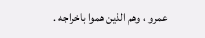عمرو ، وهم الذين هموا باخراجه .